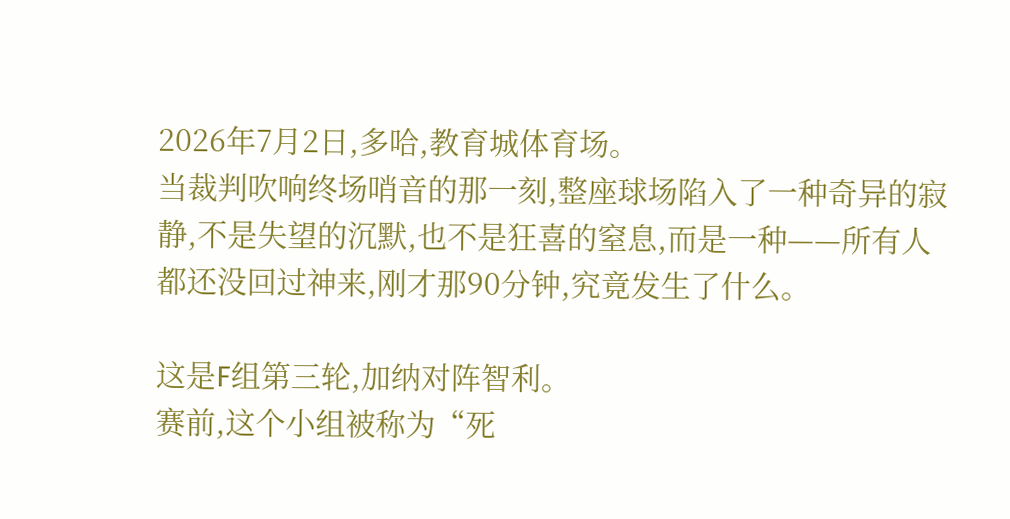2026年7月2日,多哈,教育城体育场。
当裁判吹响终场哨音的那一刻,整座球场陷入了一种奇异的寂静,不是失望的沉默,也不是狂喜的窒息,而是一种——所有人都还没回过神来,刚才那90分钟,究竟发生了什么。

这是F组第三轮,加纳对阵智利。
赛前,这个小组被称为“死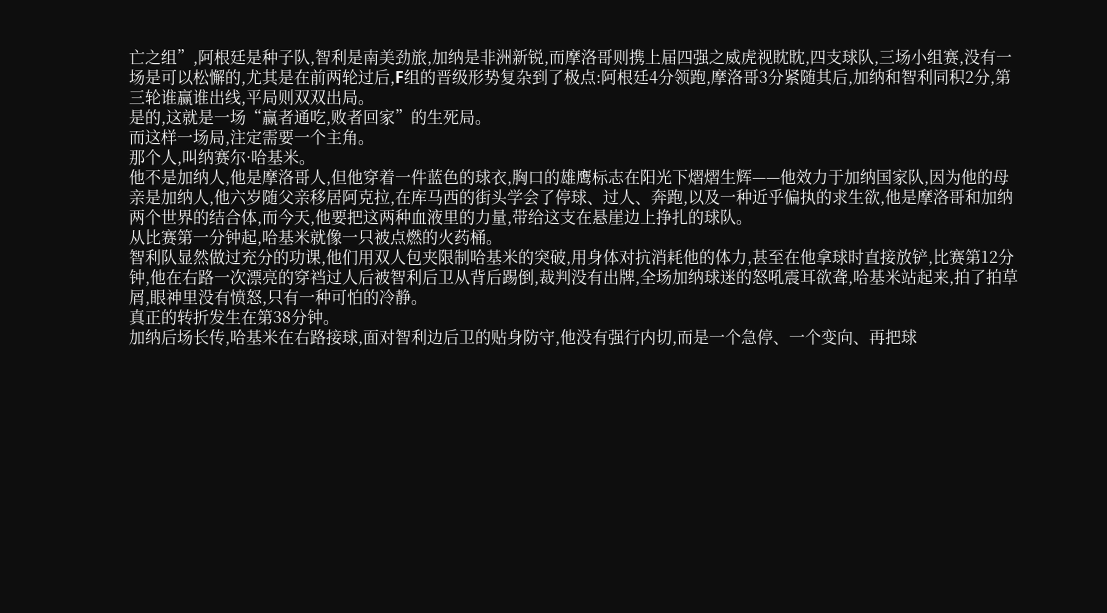亡之组”,阿根廷是种子队,智利是南美劲旅,加纳是非洲新锐,而摩洛哥则携上届四强之威虎视眈眈,四支球队,三场小组赛,没有一场是可以松懈的,尤其是在前两轮过后,F组的晋级形势复杂到了极点:阿根廷4分领跑,摩洛哥3分紧随其后,加纳和智利同积2分,第三轮谁赢谁出线,平局则双双出局。
是的,这就是一场“赢者通吃,败者回家”的生死局。
而这样一场局,注定需要一个主角。
那个人,叫纳赛尔·哈基米。
他不是加纳人,他是摩洛哥人,但他穿着一件蓝色的球衣,胸口的雄鹰标志在阳光下熠熠生辉——他效力于加纳国家队,因为他的母亲是加纳人,他六岁随父亲移居阿克拉,在库马西的街头学会了停球、过人、奔跑,以及一种近乎偏执的求生欲,他是摩洛哥和加纳两个世界的结合体,而今天,他要把这两种血液里的力量,带给这支在悬崖边上挣扎的球队。
从比赛第一分钟起,哈基米就像一只被点燃的火药桶。
智利队显然做过充分的功课,他们用双人包夹限制哈基米的突破,用身体对抗消耗他的体力,甚至在他拿球时直接放铲,比赛第12分钟,他在右路一次漂亮的穿裆过人后被智利后卫从背后踢倒,裁判没有出牌,全场加纳球迷的怒吼震耳欲聋,哈基米站起来,拍了拍草屑,眼神里没有愤怒,只有一种可怕的冷静。
真正的转折发生在第38分钟。
加纳后场长传,哈基米在右路接球,面对智利边后卫的贴身防守,他没有强行内切,而是一个急停、一个变向、再把球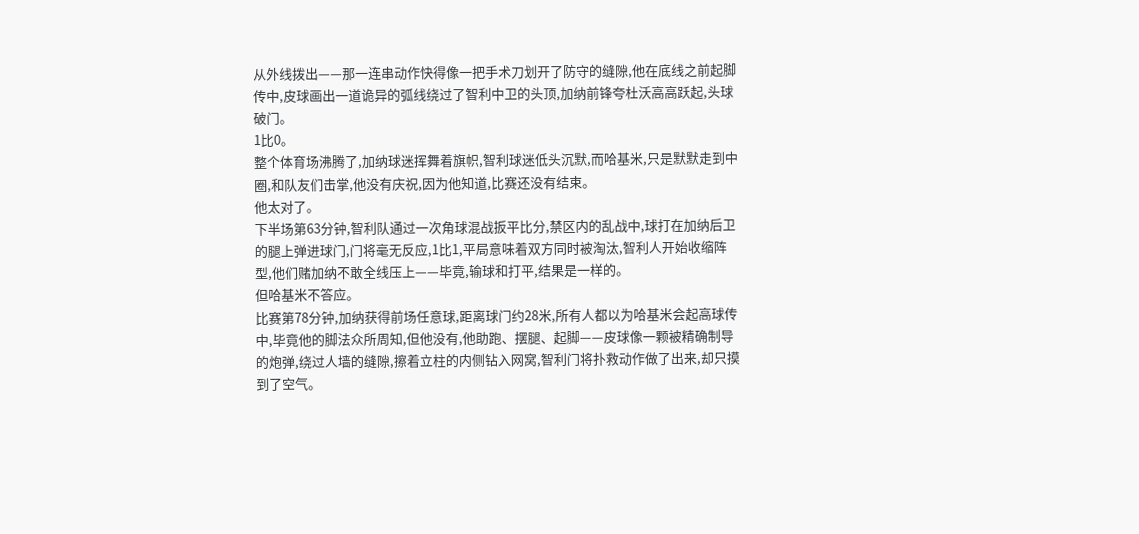从外线拨出——那一连串动作快得像一把手术刀划开了防守的缝隙,他在底线之前起脚传中,皮球画出一道诡异的弧线绕过了智利中卫的头顶,加纳前锋夸杜沃高高跃起,头球破门。
1比0。
整个体育场沸腾了,加纳球迷挥舞着旗帜,智利球迷低头沉默,而哈基米,只是默默走到中圈,和队友们击掌,他没有庆祝,因为他知道,比赛还没有结束。
他太对了。
下半场第63分钟,智利队通过一次角球混战扳平比分,禁区内的乱战中,球打在加纳后卫的腿上弹进球门,门将毫无反应,1比1,平局意味着双方同时被淘汰,智利人开始收缩阵型,他们赌加纳不敢全线压上——毕竟,输球和打平,结果是一样的。
但哈基米不答应。
比赛第78分钟,加纳获得前场任意球,距离球门约28米,所有人都以为哈基米会起高球传中,毕竟他的脚法众所周知,但他没有,他助跑、摆腿、起脚——皮球像一颗被精确制导的炮弹,绕过人墙的缝隙,擦着立柱的内侧钻入网窝,智利门将扑救动作做了出来,却只摸到了空气。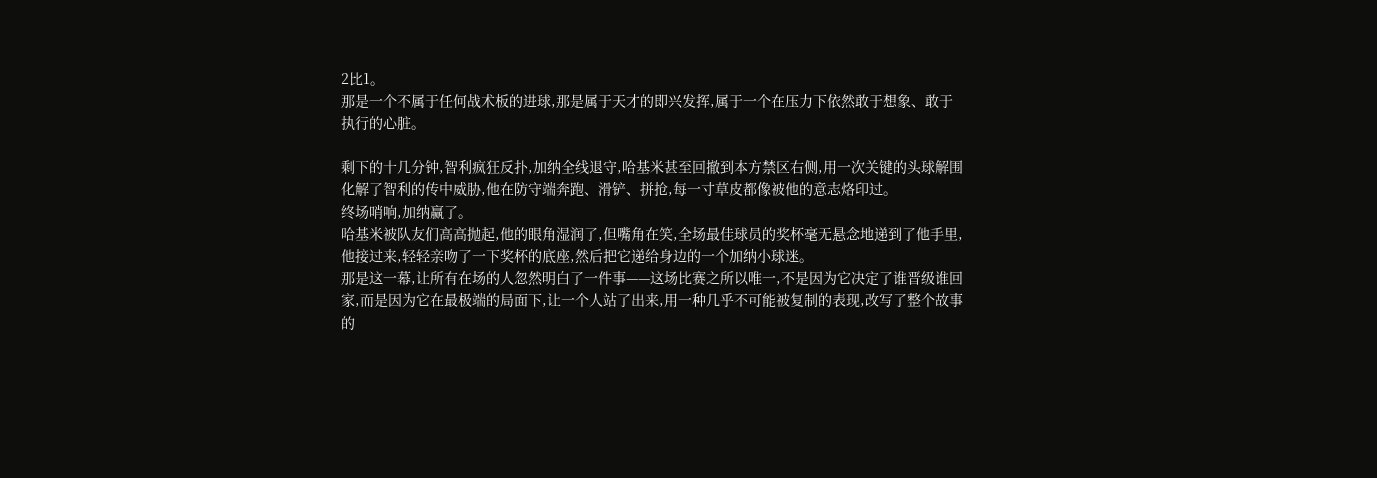2比1。
那是一个不属于任何战术板的进球,那是属于天才的即兴发挥,属于一个在压力下依然敢于想象、敢于执行的心脏。

剩下的十几分钟,智利疯狂反扑,加纳全线退守,哈基米甚至回撤到本方禁区右侧,用一次关键的头球解围化解了智利的传中威胁,他在防守端奔跑、滑铲、拼抢,每一寸草皮都像被他的意志烙印过。
终场哨响,加纳赢了。
哈基米被队友们高高抛起,他的眼角湿润了,但嘴角在笑,全场最佳球员的奖杯毫无悬念地递到了他手里,他接过来,轻轻亲吻了一下奖杯的底座,然后把它递给身边的一个加纳小球迷。
那是这一幕,让所有在场的人忽然明白了一件事——这场比赛之所以唯一,不是因为它决定了谁晋级谁回家,而是因为它在最极端的局面下,让一个人站了出来,用一种几乎不可能被复制的表现,改写了整个故事的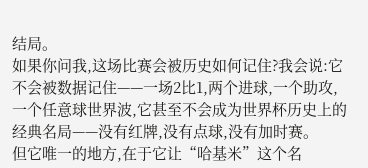结局。
如果你问我,这场比赛会被历史如何记住?我会说:它不会被数据记住——一场2比1,两个进球,一个助攻,一个任意球世界波,它甚至不会成为世界杯历史上的经典名局——没有红牌,没有点球,没有加时赛。
但它唯一的地方,在于它让“哈基米”这个名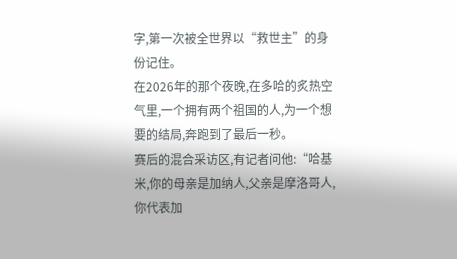字,第一次被全世界以“救世主”的身份记住。
在2026年的那个夜晚,在多哈的炙热空气里,一个拥有两个祖国的人,为一个想要的结局,奔跑到了最后一秒。
赛后的混合采访区,有记者问他:“哈基米,你的母亲是加纳人,父亲是摩洛哥人,你代表加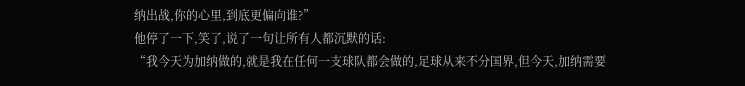纳出战,你的心里,到底更偏向谁?”
他停了一下,笑了,说了一句让所有人都沉默的话:
“我今天为加纳做的,就是我在任何一支球队都会做的,足球从来不分国界,但今天,加纳需要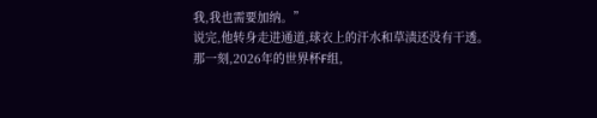我,我也需要加纳。”
说完,他转身走进通道,球衣上的汗水和草渍还没有干透。
那一刻,2026年的世界杯F组,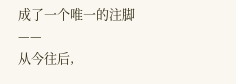成了一个唯一的注脚——
从今往后,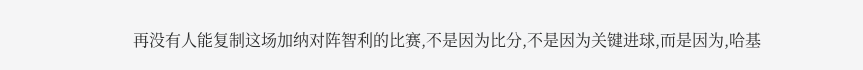再没有人能复制这场加纳对阵智利的比赛,不是因为比分,不是因为关键进球,而是因为,哈基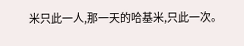米只此一人,那一天的哈基米,只此一次。